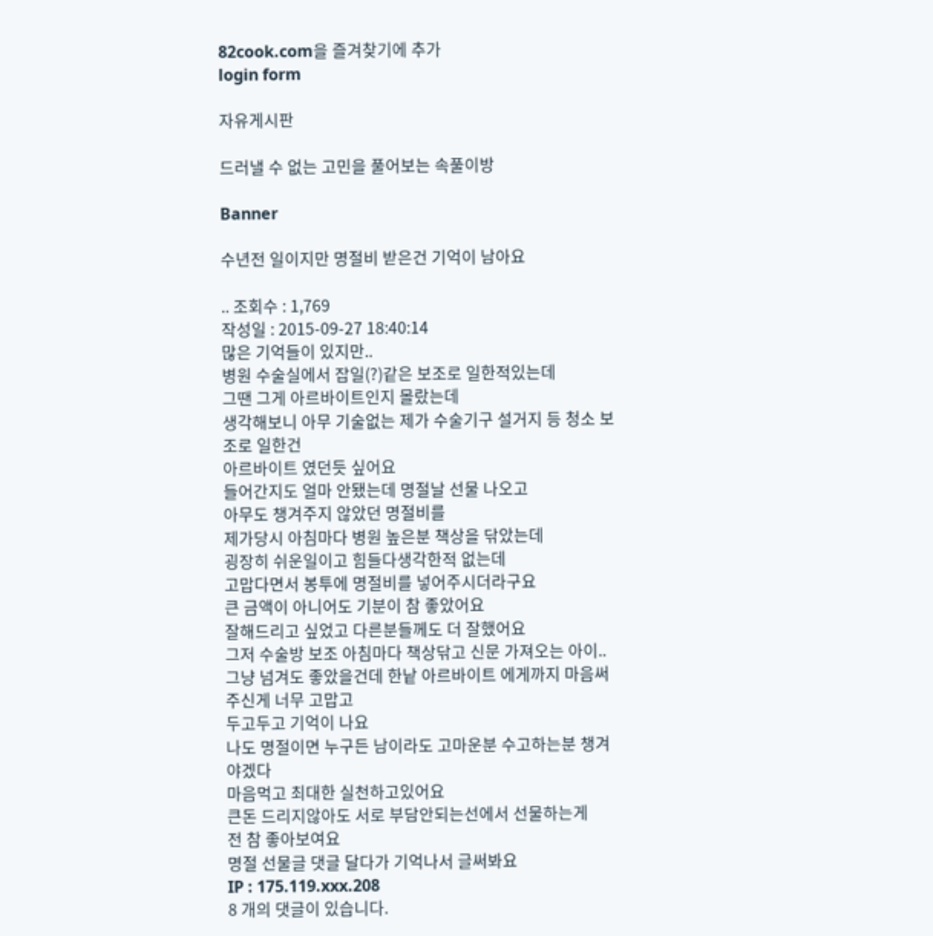82cook.com을 즐겨찾기에 추가
login form

자유게시판

드러낼 수 없는 고민을 풀어보는 속풀이방

Banner

수년전 일이지만 명절비 받은건 기억이 남아요

.. 조회수 : 1,769
작성일 : 2015-09-27 18:40:14
많은 기억들이 있지만..
병원 수술실에서 잡일(?)같은 보조로 일한적있는데
그땐 그게 아르바이트인지 몰랐는데
생각해보니 아무 기술없는 제가 수술기구 설거지 등 청소 보조로 일한건
아르바이트 였던듯 싶어요
들어간지도 얼마 안됐는데 명절날 선물 나오고
아무도 챙겨주지 않았던 명절비를
제가당시 아침마다 병원 높은분 책상을 닦았는데
굉장히 쉬운일이고 힘들다생각한적 없는데
고맙다면서 봉투에 명절비를 넣어주시더라구요
큰 금액이 아니어도 기분이 참 좋았어요
잘해드리고 싶었고 다른분들께도 더 잘했어요
그저 수술방 보조 아침마다 책상닦고 신문 가져오는 아이..
그냥 넘겨도 좋았을건데 한낱 아르바이트 에게까지 마음써주신게 너무 고맙고
두고두고 기억이 나요
나도 명절이면 누구든 남이라도 고마운분 수고하는분 챙겨야겠다
마음먹고 최대한 실천하고있어요
큰돈 드리지않아도 서로 부담안되는선에서 선물하는게
전 참 좋아보여요
명절 선물글 댓글 달다가 기억나서 글써봐요
IP : 175.119.xxx.208
8 개의 댓글이 있습니다.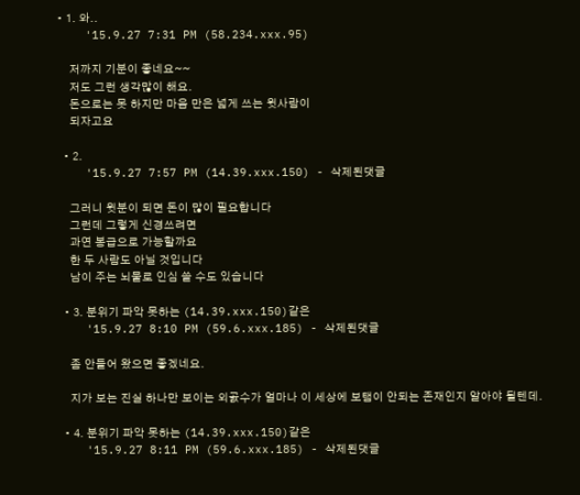• 1. 와..
    '15.9.27 7:31 PM (58.234.xxx.95)

    저까지 기분이 좋네요~~
    저도 그런 생각많이 해요.
    돈으로는 못 하지만 마음 만은 넓게 쓰는 윗사람이
    되자고요

  • 2.
    '15.9.27 7:57 PM (14.39.xxx.150) - 삭제된댓글

    그러니 윗분이 되면 돈이 많이 필요합니다
    그런데 그렇게 신경쓰려면
    과연 봉급으로 가능할까요
    한 두 사람도 아닐 것입니다
    남이 주는 뇌물로 인심 쓸 수도 있습니다

  • 3. 분위기 파악 못하는 (14.39.xxx.150)같은
    '15.9.27 8:10 PM (59.6.xxx.185) - 삭제된댓글

    좀 안들어 왔으면 좋겠네요.

    지가 보는 진실 하나만 보이는 외곬수가 얼마나 이 세상에 보탬이 안되는 존재인지 알아야 될텐데.

  • 4. 분위기 파악 못하는 (14.39.xxx.150)같은
    '15.9.27 8:11 PM (59.6.xxx.185) - 삭제된댓글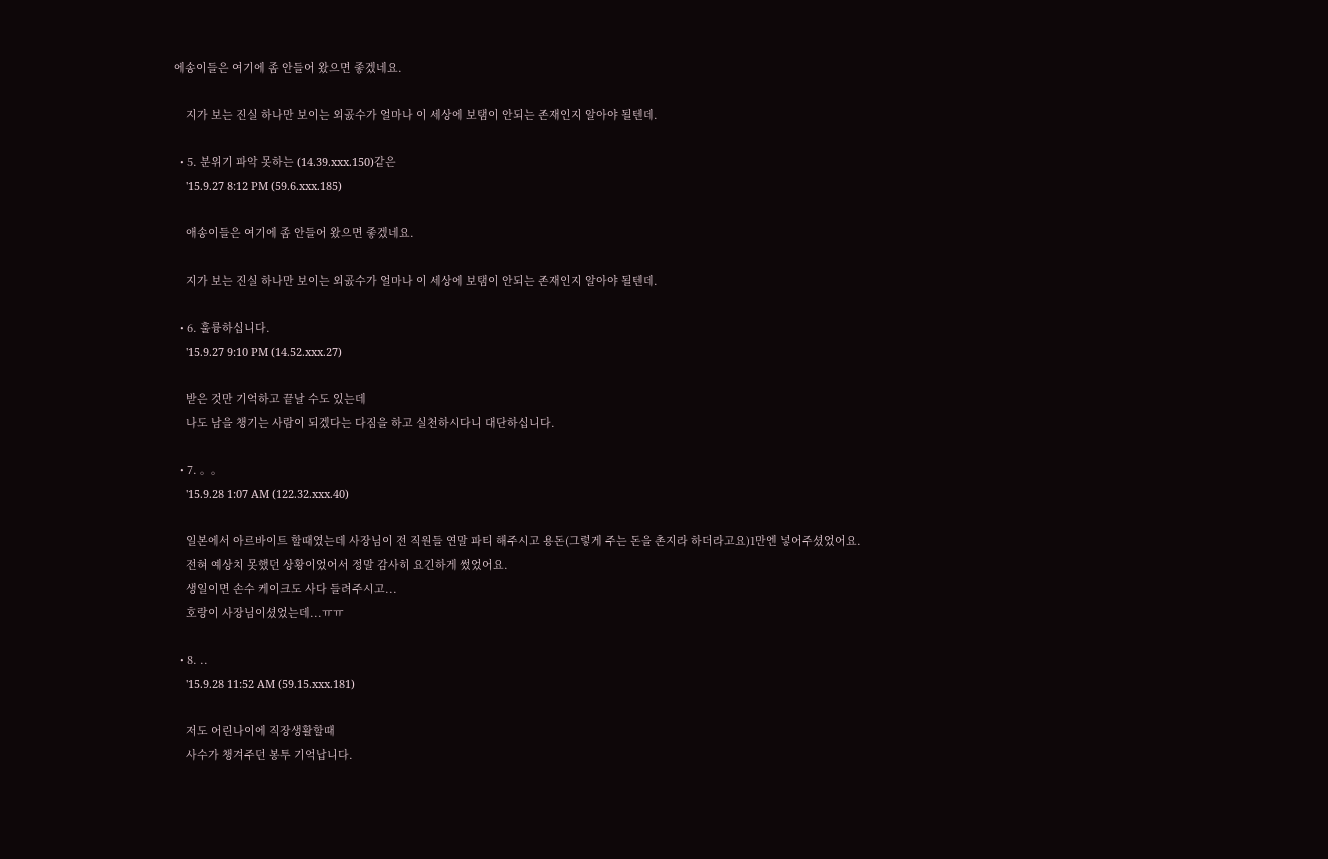에송이들은 여기에 좀 안들어 왔으면 좋겠네요.

    지가 보는 진실 하나만 보이는 외곬수가 얼마나 이 세상에 보탬이 안되는 존재인지 알아야 될텐데.

  • 5. 분위기 파악 못하는 (14.39.xxx.150)같은
    '15.9.27 8:12 PM (59.6.xxx.185)

    애송이들은 여기에 좀 안들어 왔으면 좋겠네요.

    지가 보는 진실 하나만 보이는 외곬수가 얼마나 이 세상에 보탬이 안되는 존재인지 알아야 될텐데.

  • 6. 훌륭하십니다.
    '15.9.27 9:10 PM (14.52.xxx.27)

    받은 것만 기억하고 끝날 수도 있는데
    나도 남을 챙기는 사람이 되겠다는 다짐을 하고 실천하시다니 대단하십니다.

  • 7. 。。
    '15.9.28 1:07 AM (122.32.xxx.40)

    일본에서 아르바이트 할때였는데 사장님이 전 직원들 연말 파티 해주시고 용돈(그렇게 주는 돈을 촌지라 하더라고요)1만엔 넣어주셨었어요.
    전혀 예상치 못했던 상황이었어서 정말 감사히 요긴하게 썼었어요.
    생일이면 손수 케이크도 사다 들려주시고...
    호랑이 사장님이셨었는데...ㅠㅠ

  • 8. ..
    '15.9.28 11:52 AM (59.15.xxx.181)

    저도 어린나이에 직장생활할때
    사수가 챙겨주던 봉투 기억납니다.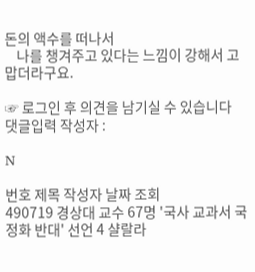돈의 액수를 떠나서
    나를 챙겨주고 있다는 느낌이 강해서 고맙더라구요.

☞ 로그인 후 의견을 남기실 수 있습니다
댓글입력 작성자 :

N

번호 제목 작성자 날짜 조회
490719 경상대 교수 67명 '국사 교과서 국정화 반대' 선언 4 샬랄라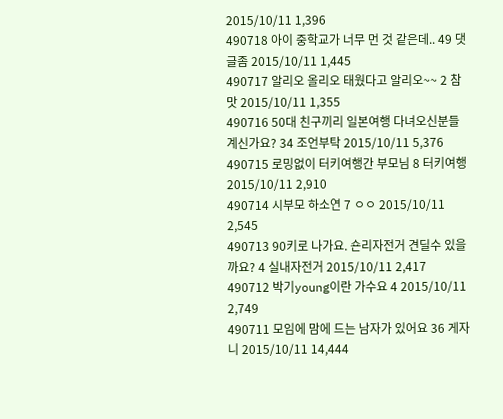2015/10/11 1,396
490718 아이 중학교가 너무 먼 것 같은데.. 49 댓글좀 2015/10/11 1,445
490717 알리오 올리오 태웠다고 알리오~~ 2 참맛 2015/10/11 1,355
490716 50대 친구끼리 일본여행 다녀오신분들 계신가요? 34 조언부탁 2015/10/11 5,376
490715 로밍없이 터키여행간 부모님 8 터키여행 2015/10/11 2,910
490714 시부모 하소연 7 ㅇㅇ 2015/10/11 2,545
490713 90키로 나가요. 숀리자전거 견딜수 있을까요? 4 실내자전거 2015/10/11 2,417
490712 박기young이란 가수요 4 2015/10/11 2,749
490711 모임에 맘에 드는 남자가 있어요 36 게자니 2015/10/11 14,444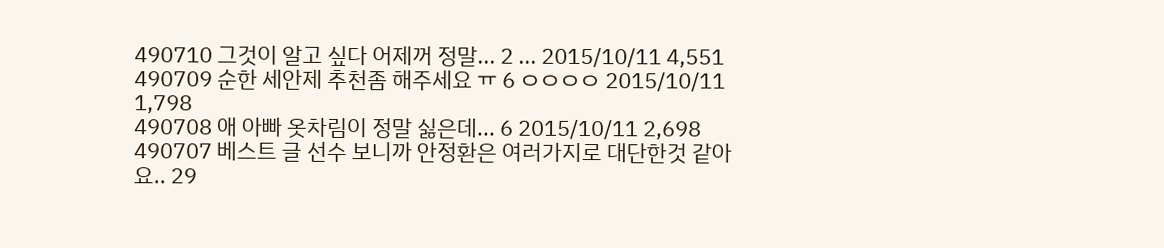490710 그것이 알고 싶다 어제꺼 정말... 2 ... 2015/10/11 4,551
490709 순한 세안제 추천좀 해주세요 ㅠ 6 ㅇㅇㅇㅇ 2015/10/11 1,798
490708 애 아빠 옷차림이 정말 싫은데... 6 2015/10/11 2,698
490707 베스트 글 선수 보니까 안정환은 여러가지로 대단한것 같아요.. 29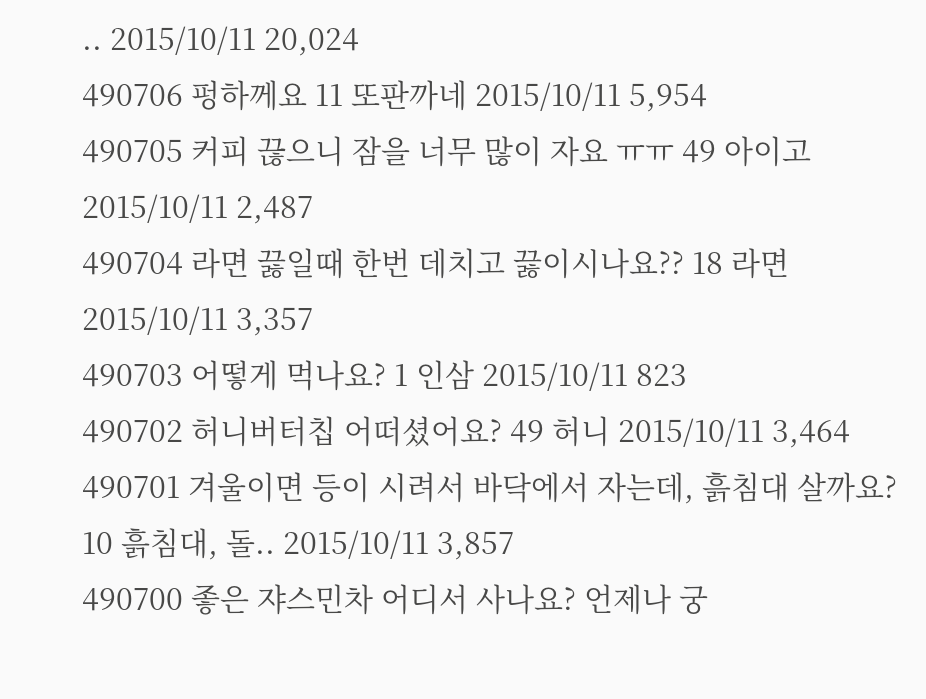.. 2015/10/11 20,024
490706 펑하께요 11 또판까네 2015/10/11 5,954
490705 커피 끊으니 잠을 너무 많이 자요 ㅠㅠ 49 아이고 2015/10/11 2,487
490704 라면 끓일때 한번 데치고 끓이시나요?? 18 라면 2015/10/11 3,357
490703 어떻게 먹나요? 1 인삼 2015/10/11 823
490702 허니버터칩 어떠셨어요? 49 허니 2015/10/11 3,464
490701 겨울이면 등이 시려서 바닥에서 자는데, 흙침대 살까요? 10 흙침대, 돌.. 2015/10/11 3,857
490700 좋은 쟈스민차 어디서 사나요? 언제나 궁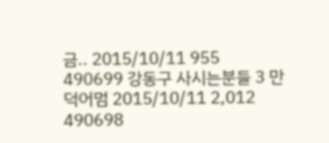금.. 2015/10/11 955
490699 강동구 사시는분들 3 만덕어멈 2015/10/11 2,012
490698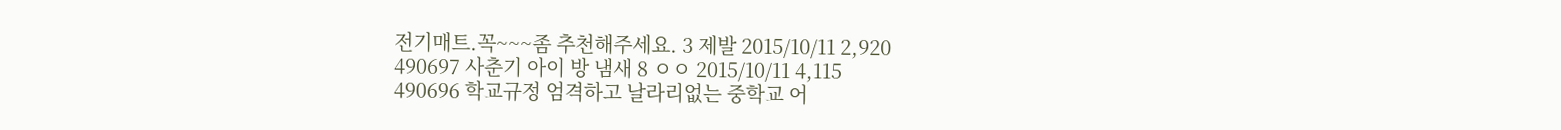전기매트.꼭~~~좀 추천해주세요. 3 제발 2015/10/11 2,920
490697 사춘기 아이 방 냄새 8 ㅇㅇ 2015/10/11 4,115
490696 학교규정 엄격하고 날라리없는 중학교 어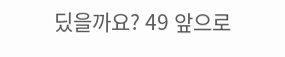딨을까요? 49 앞으로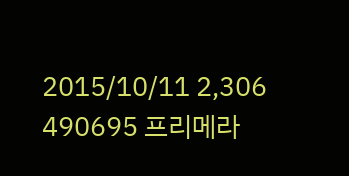2015/10/11 2,306
490695 프리메라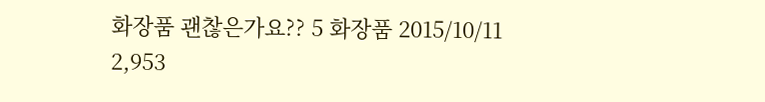화장품 괜찮은가요?? 5 화장품 2015/10/11 2,953